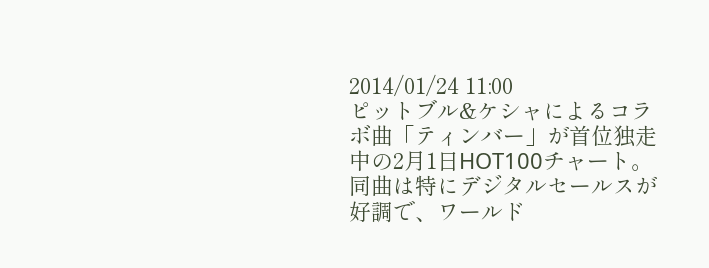2014/01/24 11:00
ピットブル&ケシャによるコラボ曲「ティンバー」が首位独走中の2月1日HOT100チャート。同曲は特にデジタルセールスが好調で、ワールド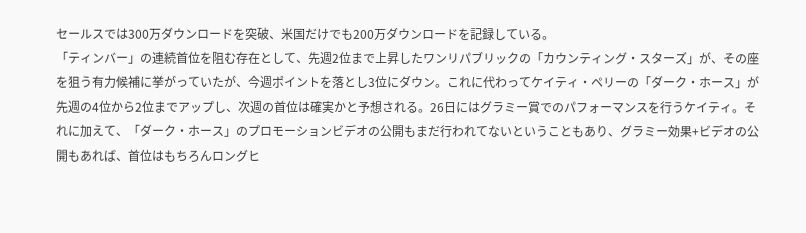セールスでは300万ダウンロードを突破、米国だけでも200万ダウンロードを記録している。
「ティンバー」の連続首位を阻む存在として、先週2位まで上昇したワンリパブリックの「カウンティング・スターズ」が、その座を狙う有力候補に挙がっていたが、今週ポイントを落とし3位にダウン。これに代わってケイティ・ペリーの「ダーク・ホース」が先週の4位から2位までアップし、次週の首位は確実かと予想される。26日にはグラミー賞でのパフォーマンスを行うケイティ。それに加えて、「ダーク・ホース」のプロモーションビデオの公開もまだ行われてないということもあり、グラミー効果+ビデオの公開もあれば、首位はもちろんロングヒ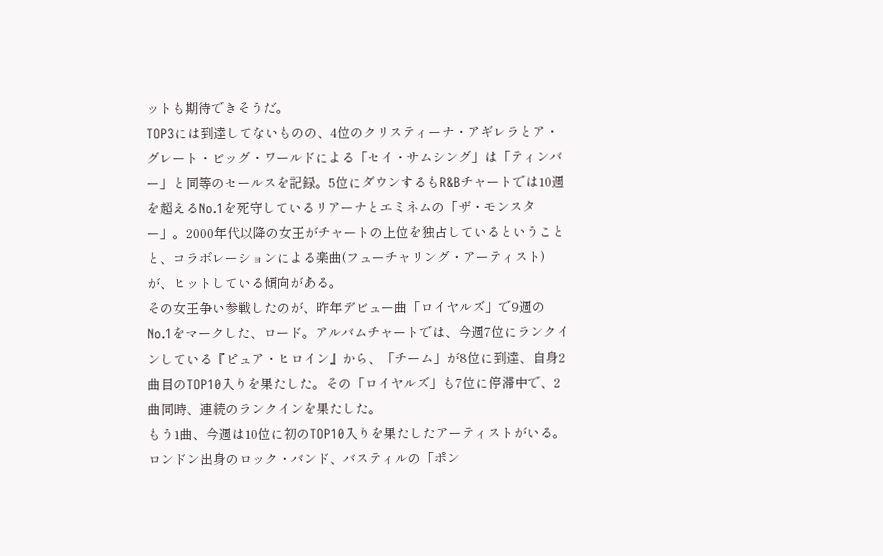ットも期待できそうだ。
TOP3には到達してないものの、4位のクリスティーナ・アギレラとア・グレート・ビッグ・ワールドによる「セイ・サムシング」は「ティンバー」と同等のセールスを記録。5位にダウンするもR&Bチャートでは10週を超えるNo.1を死守しているリアーナとエミネムの「ザ・モンスター」。2000年代以降の女王がチャートの上位を独占しているということと、コラボレーションによる楽曲(フューチャリング・アーティスト)が、ヒットしている傾向がある。
その女王争い参戦したのが、昨年デビュー曲「ロイヤルズ」で9週のNo.1をマークした、ロード。アルバムチャートでは、今週7位にランクインしている『ピュア・ヒロイン』から、「チーム」が8位に到達、自身2曲目のTOP10入りを果たした。その「ロイヤルズ」も7位に停滞中で、2曲同時、連続のランクインを果たした。
もう1曲、今週は10位に初のTOP10入りを果たしたアーティストがいる。ロンドン出身のロック・バンド、バスティルの「ポン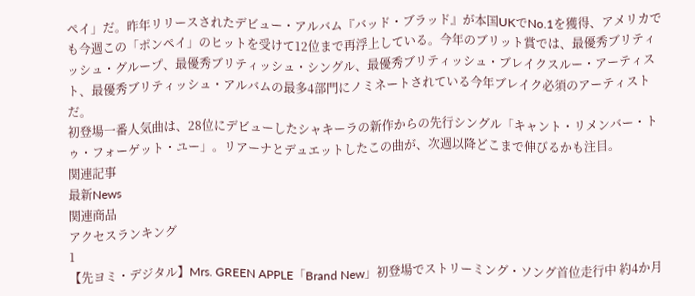ペイ」だ。昨年リリースされたデビュー・アルバム『バッド・ブラッド』が本国UKでNo.1を獲得、アメリカでも今週この「ポンペイ」のヒットを受けて12位まで再浮上している。今年のブリット賞では、最優秀ブリティッシュ・グループ、最優秀ブリティッシュ・シングル、最優秀ブリティッシュ・ブレイクスルー・アーティスト、最優秀ブリティッシュ・アルバムの最多4部門にノミネートされている今年ブレイク必須のアーティストだ。
初登場一番人気曲は、28位にデビューしたシャキーラの新作からの先行シングル「キャント・リメンバー・トゥ・フォーゲット・ユー」。リアーナとデュエットしたこの曲が、次週以降どこまで伸びるかも注目。
関連記事
最新News
関連商品
アクセスランキング
1
【先ヨミ・デジタル】Mrs. GREEN APPLE「Brand New」初登場でストリーミング・ソング首位走行中 約4か月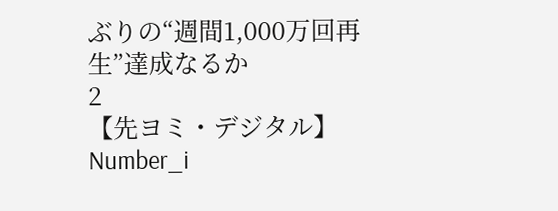ぶりの“週間1,000万回再生”達成なるか
2
【先ヨミ・デジタル】Number_i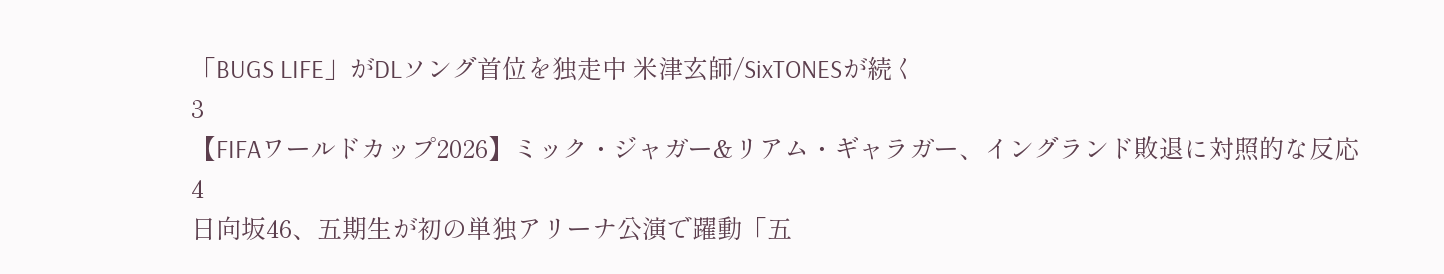「BUGS LIFE」がDLソング首位を独走中 米津玄師/SixTONESが続く
3
【FIFAワールドカップ2026】ミック・ジャガー&リアム・ギャラガー、イングランド敗退に対照的な反応
4
日向坂46、五期生が初の単独アリーナ公演で躍動「五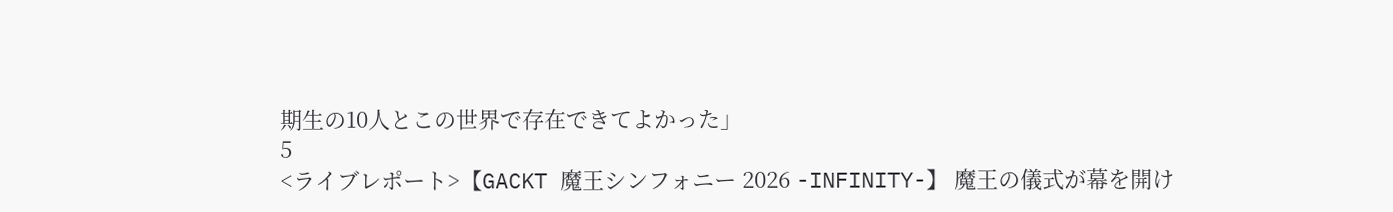期生の10人とこの世界で存在できてよかった」
5
<ライブレポート>【GACKT 魔王シンフォニー 2026 -INFINITY-】 魔王の儀式が幕を開け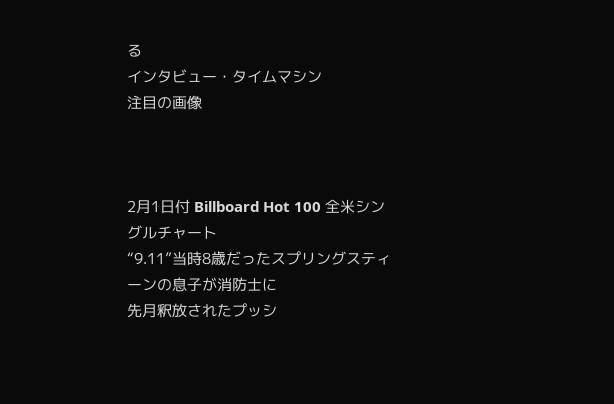る
インタビュー・タイムマシン
注目の画像



2月1日付 Billboard Hot 100 全米シングルチャート
“9.11”当時8歳だったスプリングスティーンの息子が消防士に
先月釈放されたプッシ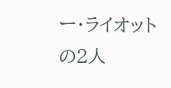ー・ライオットの2人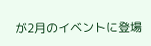が2月のイベントに登場